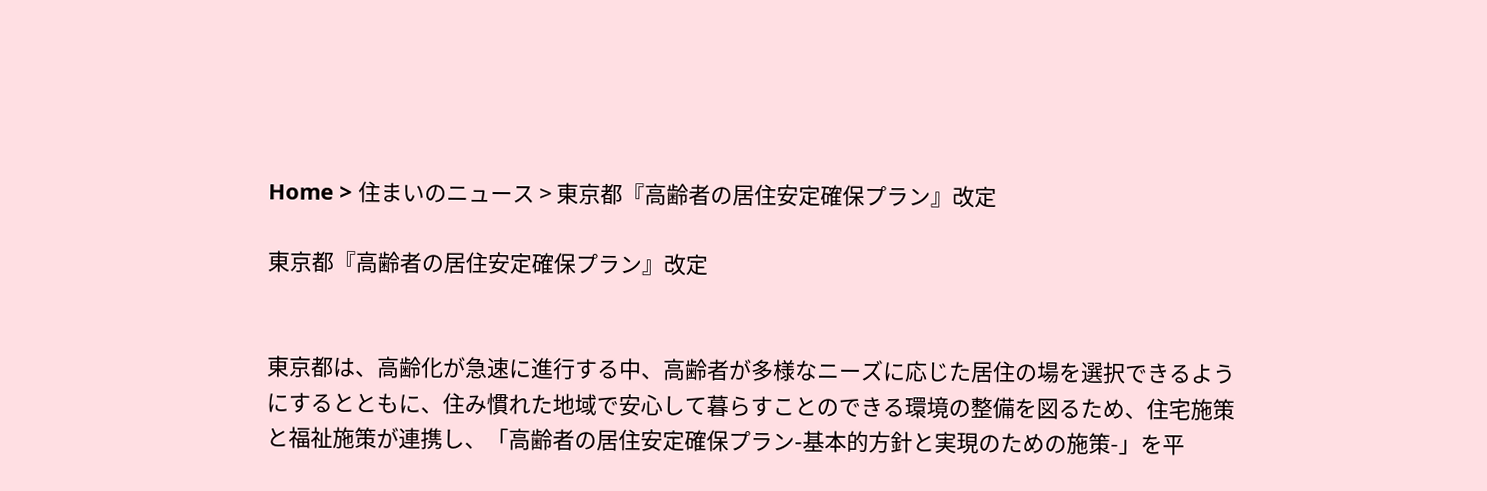Home > 住まいのニュース > 東京都『高齢者の居住安定確保プラン』改定

東京都『高齢者の居住安定確保プラン』改定


東京都は、高齢化が急速に進行する中、高齢者が多様なニーズに応じた居住の場を選択できるようにするとともに、住み慣れた地域で安心して暮らすことのできる環境の整備を図るため、住宅施策と福祉施策が連携し、「高齢者の居住安定確保プラン-基本的方針と実現のための施策-」を平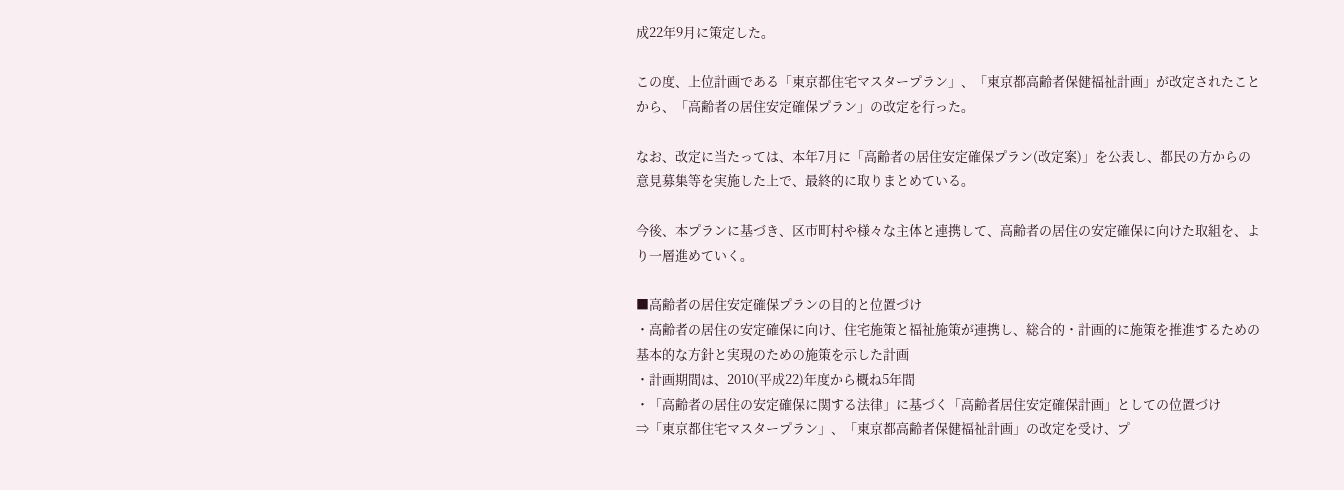成22年9月に策定した。

この度、上位計画である「東京都住宅マスタープラン」、「東京都高齢者保健福祉計画」が改定されたことから、「高齢者の居住安定確保プラン」の改定を行った。

なお、改定に当たっては、本年7月に「高齢者の居住安定確保プラン(改定案)」を公表し、都民の方からの意見募集等を実施した上で、最終的に取りまとめている。

今後、本プランに基づき、区市町村や様々な主体と連携して、高齢者の居住の安定確保に向けた取組を、より一層進めていく。

■高齢者の居住安定確保プランの目的と位置づけ
・高齢者の居住の安定確保に向け、住宅施策と福祉施策が連携し、総合的・計画的に施策を推進するための基本的な方針と実現のための施策を示した計画
・計画期間は、2010(平成22)年度から概ね5年間
・「高齢者の居住の安定確保に関する法律」に基づく「高齢者居住安定確保計画」としての位置づけ
⇒「東京都住宅マスタープラン」、「東京都高齢者保健福祉計画」の改定を受け、プ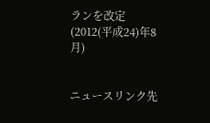ランを改定(2012(平成24)年8月)


ニュースリンク先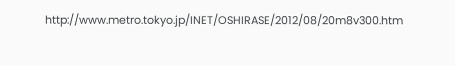http://www.metro.tokyo.jp/INET/OSHIRASE/2012/08/20m8v300.htm